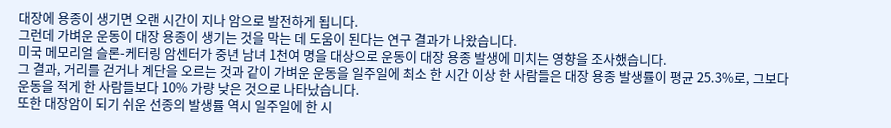대장에 용종이 생기면 오랜 시간이 지나 암으로 발전하게 됩니다.
그런데 가벼운 운동이 대장 용종이 생기는 것을 막는 데 도움이 된다는 연구 결과가 나왔습니다.
미국 메모리얼 슬론-케터링 암센터가 중년 남녀 1천여 명을 대상으로 운동이 대장 용종 발생에 미치는 영향을 조사했습니다.
그 결과, 거리를 걷거나 계단을 오르는 것과 같이 가벼운 운동을 일주일에 최소 한 시간 이상 한 사람들은 대장 용종 발생률이 평균 25.3%로, 그보다 운동을 적게 한 사람들보다 10% 가량 낮은 것으로 나타났습니다.
또한 대장암이 되기 쉬운 선종의 발생률 역시 일주일에 한 시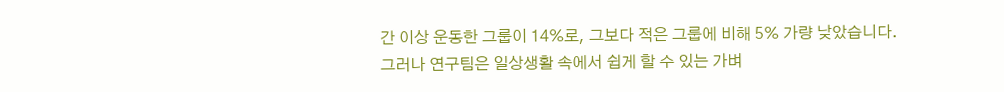간 이상 운동한 그룹이 14%로, 그보다 적은 그룹에 비해 5% 가량 낮았습니다.
그러나 연구팀은 일상생활 속에서 쉽게 할 수 있는 가벼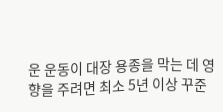운 운동이 대장 용종을 막는 데 영향을 주려면 최소 5년 이상 꾸준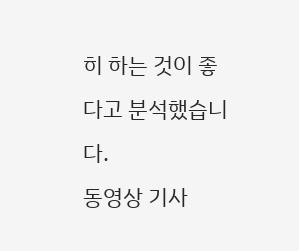히 하는 것이 좋다고 분석했습니다.
동영상 기사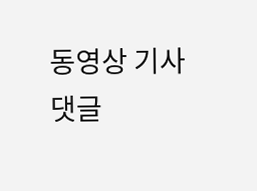동영상 기사
댓글